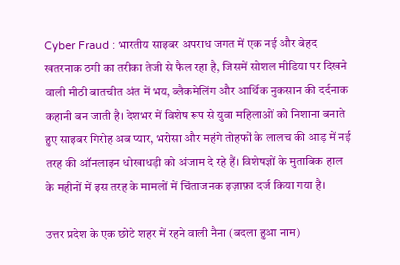Cyber Fraud : भारतीय साइबर अपराध जगत में एक नई और बेहद खतरनाक ठगी का तरीका तेजी से फैल रहा है, जिसमें सोशल मीडिया पर दिखने वाली मीठी बातचीत अंत में भय, ब्लैकमेलिंग और आर्थिक नुकसान की दर्दनाक कहानी बन जाती है। देशभर में विशेष रूप से युवा महिलाओं को निशाना बनाते हुए साइबर गिरोह अब प्यार, भरोसा और महंगे तोहफों के लालच की आड़ में नई तरह की ऑनलाइन धोखाधड़ी को अंजाम दे रहे हैं। विशेषज्ञों के मुताबिक हाल के महीनों में इस तरह के मामलों में चिंताजनक इज़ाफ़ा दर्ज किया गया है।

उत्तर प्रदेश के एक छोटे शहर में रहने वाली नैना (बदला हुआ नाम)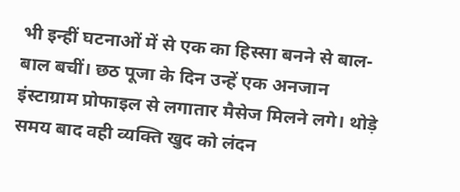भी इन्हीं घटनाओं में से एक का हिस्सा बनने से बाल-बाल बचीं। छठ पूजा के दिन उन्हें एक अनजान इंस्टाग्राम प्रोफाइल से लगातार मैसेज मिलने लगे। थोड़े समय बाद वही व्यक्ति खुद को लंदन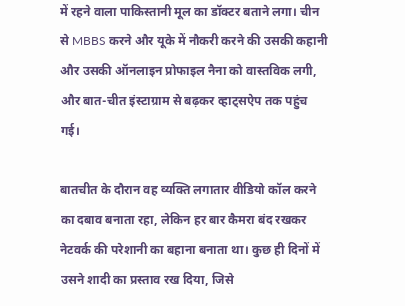में रहने वाला पाकिस्तानी मूल का डॉक्टर बताने लगा। चीन से MBBS करने और यूके में नौकरी करने की उसकी कहानी और उसकी ऑनलाइन प्रोफाइल नैना को वास्तविक लगी, और बात-चीत इंस्टाग्राम से बढ़कर व्हाट्सऐप तक पहुंच गई।

बातचीत के दौरान वह व्यक्ति लगातार वीडियो कॉल करने का दबाव बनाता रहा, लेकिन हर बार कैमरा बंद रखकर नेटवर्क की परेशानी का बहाना बनाता था। कुछ ही दिनों में उसने शादी का प्रस्ताव रख दिया, जिसे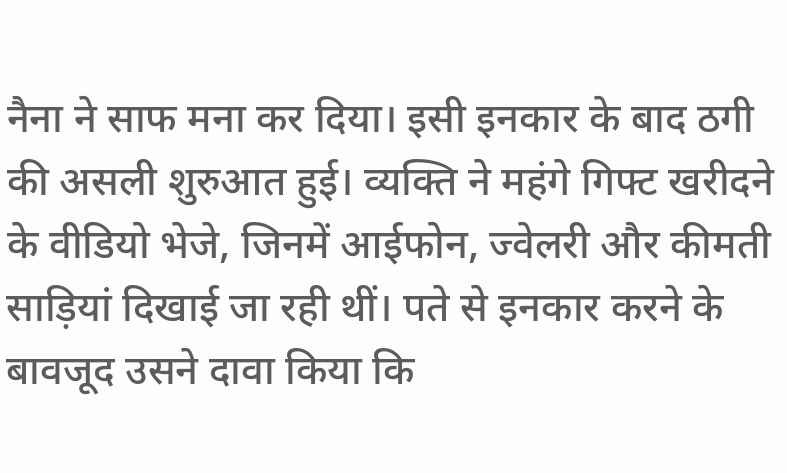नैना ने साफ मना कर दिया। इसी इनकार के बाद ठगी की असली शुरुआत हुई। व्यक्ति ने महंगे गिफ्ट खरीदने के वीडियो भेजे, जिनमें आईफोन, ज्वेलरी और कीमती साड़ियां दिखाई जा रही थीं। पते से इनकार करने के बावजूद उसने दावा किया कि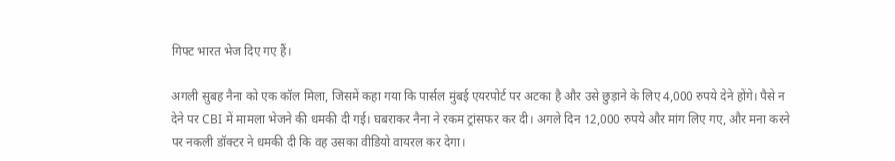गिफ्ट भारत भेज दिए गए हैं।

अगली सुबह नैना को एक कॉल मिला, जिसमें कहा गया कि पार्सल मुंबई एयरपोर्ट पर अटका है और उसे छुड़ाने के लिए 4,000 रुपये देने होंगे। पैसे न देने पर CBI में मामला भेजने की धमकी दी गई। घबराकर नैना ने रकम ट्रांसफर कर दी। अगले दिन 12,000 रुपये और मांग लिए गए, और मना करने पर नकली डॉक्टर ने धमकी दी कि वह उसका वीडियो वायरल कर देगा।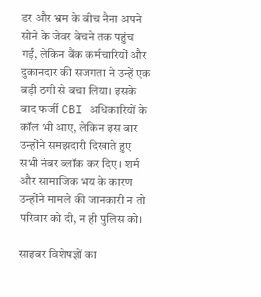डर और भ्रम के बीच नैना अपने सोने के जेवर बेचने तक पहुंच गईं, लेकिन बैंक कर्मचारियों और दुकानदार की सजगता ने उन्हें एक बड़ी ठगी से बचा लिया। इसके बाद फर्जी CBI अधिकारियों के कॉल भी आए, लेकिन इस बार उन्होंने समझदारी दिखाते हुए सभी नंबर ब्लॉक कर दिए। शर्म और सामाजिक भय के कारण उन्होंने मामले की जानकारी न तो परिवार को दी, न ही पुलिस को।

साइबर विशेषज्ञों का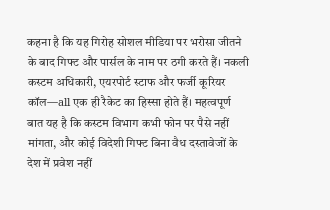कहना है कि यह गिरोह सोशल मीडिया पर भरोसा जीतने के बाद गिफ्ट और पार्सल के नाम पर ठगी करते हैं। नकली कस्टम अधिकारी, एयरपोर्ट स्टाफ और फर्जी कूरियर कॉल—all एक ही रैकेट का हिस्सा होते हैं। महत्वपूर्ण बात यह है कि कस्टम विभाग कभी फोन पर पैसे नहीं मांगता, और कोई विदेशी गिफ्ट बिना वैध दस्तावेजों के देश में प्रवेश नहीं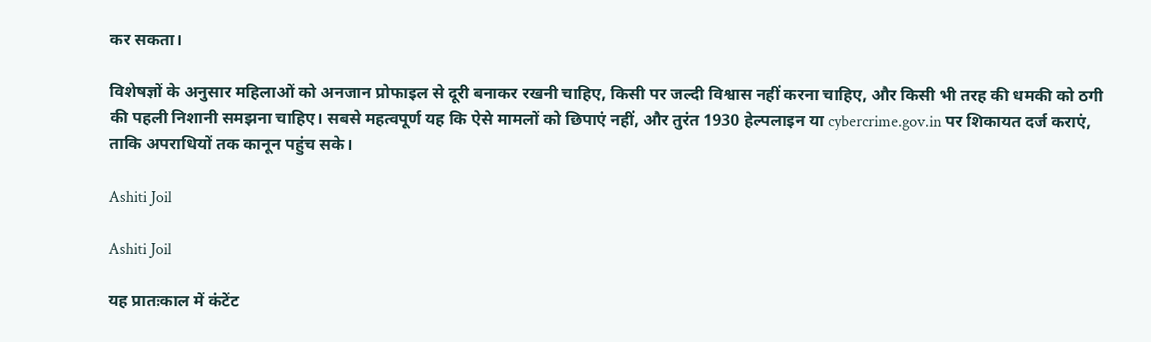कर सकता।

विशेषज्ञों के अनुसार महिलाओं को अनजान प्रोफाइल से दूरी बनाकर रखनी चाहिए, किसी पर जल्दी विश्वास नहीं करना चाहिए, और किसी भी तरह की धमकी को ठगी की पहली निशानी समझना चाहिए। सबसे महत्वपूर्ण यह कि ऐसे मामलों को छिपाएं नहीं, और तुरंत 1930 हेल्पलाइन या cybercrime.gov.in पर शिकायत दर्ज कराएं, ताकि अपराधियों तक कानून पहुंच सके।

Ashiti Joil

Ashiti Joil

यह प्रातःकाल में कंटेंट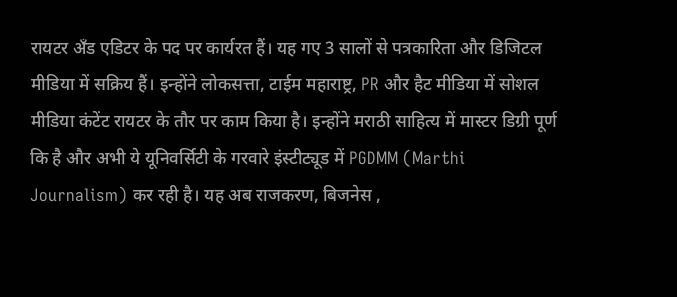रायटर अँड एडिटर के पद पर कार्यरत हैं। यह गए 3 सालों से पत्रकारिता और डिजिटल मीडिया में सक्रिय हैं। इन्होंने लोकसत्ता, टाईम महाराष्ट्र, PR और हैट मीडिया में सोशल मीडिया कंटेंट रायटर के तौर पर काम किया है। इन्होंने मराठी साहित्य में मास्टर डिग्री पूर्ण कि है और अभी ये यूनिवर्सिटी के गरवारे इंस्टीट्यूड में PGDMM (Marthi Journalism) कर रही है। यह अब राजकरण, बिजनेस ,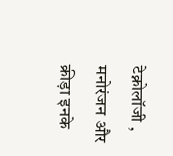टेक्नोलॉजी , मनोरंजन और क्रीड़ा इनके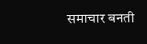समाचार बनती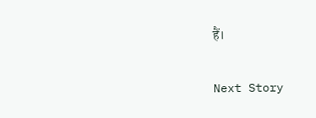हैं।

Next Story